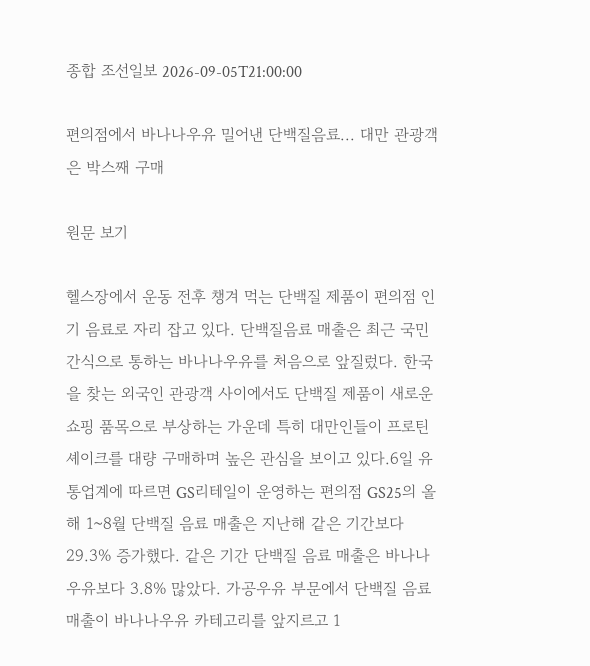종합 조선일보 2026-09-05T21:00:00

편의점에서 바나나우유 밀어낸 단백질음료... 대만 관광객은 박스째 구매

원문 보기

헬스장에서 운동 전후 챙겨 먹는 단백질 제품이 편의점 인기 음료로 자리 잡고 있다. 단백질음료 매출은 최근 국민 간식으로 통하는 바나나우유를 처음으로 앞질렀다. 한국을 찾는 외국인 관광객 사이에서도 단백질 제품이 새로운 쇼핑 품목으로 부상하는 가운데 특히 대만인들이 프로틴 셰이크를 대량 구매하며 높은 관심을 보이고 있다.6일 유통업계에 따르면 GS리테일이 운영하는 편의점 GS25의 올해 1~8월 단백질 음료 매출은 지난해 같은 기간보다 29.3% 증가했다. 같은 기간 단백질 음료 매출은 바나나우유보다 3.8% 많았다. 가공우유 부문에서 단백질 음료 매출이 바나나우유 카테고리를 앞지르고 1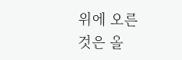위에 오른 것은 올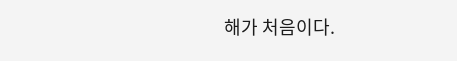해가 처음이다.